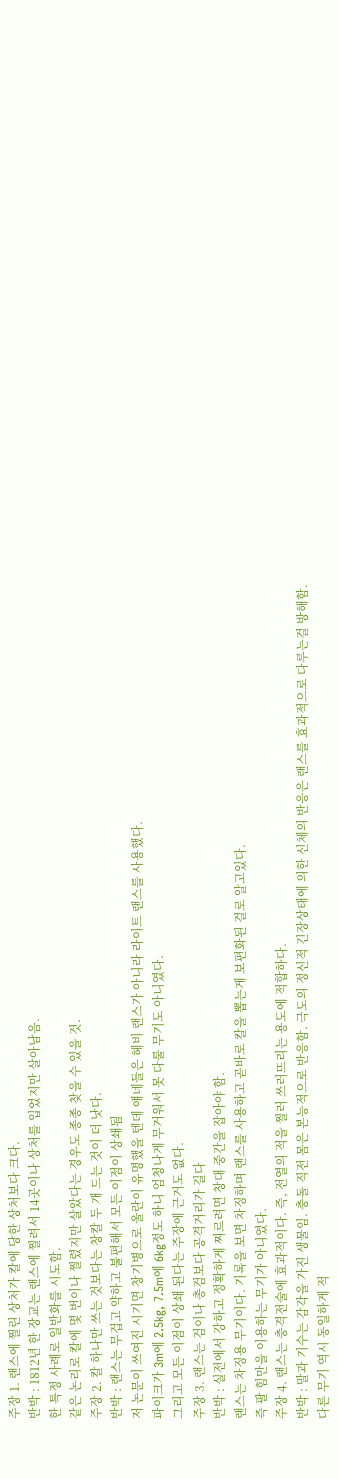주장 1. 랜스에 찔린 상처가 칼에 당한 상처보다 크다.
반박 : 1812년 한 장교는 랜스에 찔려서 14곳이나 상처를 입었지만 살아남음.
한 특정 사례로 일반화를 시도함.
같은 논리로 칼에 몇 번이나 찔렸지만 살았다는 경우도 종종 찾을 수 있을 것.
주장 2. 칼 하나만 쓰는 것보다는 창칼 두 개 드는 것이 더 낫다.
반박 : 랜스는 무겁고 약하고 불편해서 모든 이점이 상쇄됨
저 논문이 쓰여진 시기면 창기병으로 울란이 유명했을 텐데 얘네들은 헤비 랜스가 아니라 라이트 랜스를 사용했다.
파이크가 3m에 2.5kg, 7.5m에 6kg정도 하니 엄청나게 무거워서 못 다룰 무기도 아니였다.
그리고 모든 이점이 상쇄 된다는 주장에 근거도 없다.
주장 3. 랜스는 검이나 총검보다 공격거리가 길다
반박 : 실전에서 강하고 정확하게 찌르려면 창대 중간을 잡아야 함.
랜스는 차징용 무기이다. 기록을 보면 차징하며 랜스를 사용하고 곧바로 칼을 뽑는게 보편화된 걸로 알고있다.
즉 팔 힘만을 이용하는 무기가 아니였다.
주장 4. 랜스는 충격전술에 효과적이다. 즉, 전열의 적을 찔러 쓰러뜨리는 용도에 적합하다.
반박 : 말과 기수는 감각을 가진 생물임. 충돌 직전 몸은 본능적으로 반응함. 극도의 정신적 긴장상태에 의한 신체의 반응은 랜스를 효과적으로 다루는걸 방해함.
다른 무기 역시 동일하게 적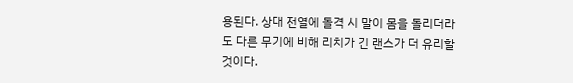용된다. 상대 전열에 돌격 시 말이 몸을 돌리더라도 다른 무기에 비해 리치가 긴 랜스가 더 유리할 것이다.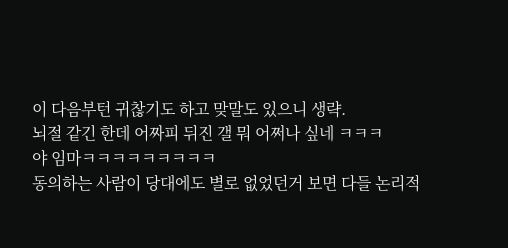이 다음부턴 귀찮기도 하고 맞말도 있으니 생략.
뇌절 같긴 한데 어짜피 뒤진 갤 뭐 어쩌나 싶네 ㅋㅋㅋ
야 임마ㅋㅋㅋㅋㅋㅋㅋㅋㅋ
동의하는 사람이 당대에도 별로 없었던거 보면 다들 논리적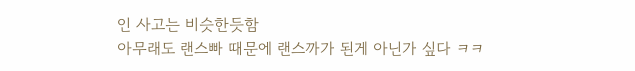인 사고는 비슷한듯함
아무래도 랜스빠 때문에 랜스까가 된게 아닌가 싶다 ㅋㅋ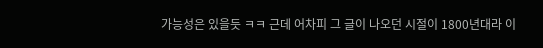가능성은 있을듯 ㅋㅋ 근데 어차피 그 글이 나오던 시절이 1800년대라 이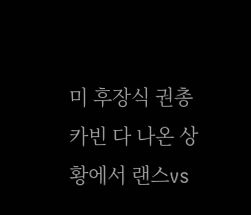미 후장식 권총 카빈 다 나온 상황에서 랜스vs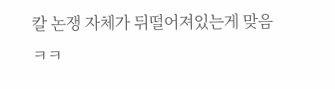칼 논쟁 자체가 뒤떨어져있는게 맞음 ㅋㅋ